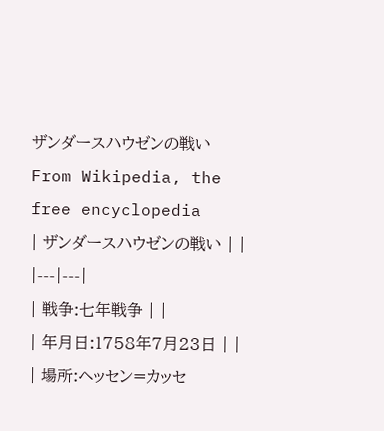ザンダースハウゼンの戦い
From Wikipedia, the free encyclopedia
| ザンダースハウゼンの戦い | |
|---|---|
| 戦争:七年戦争 | |
| 年月日:1758年7月23日 | |
| 場所:ヘッセン=カッセ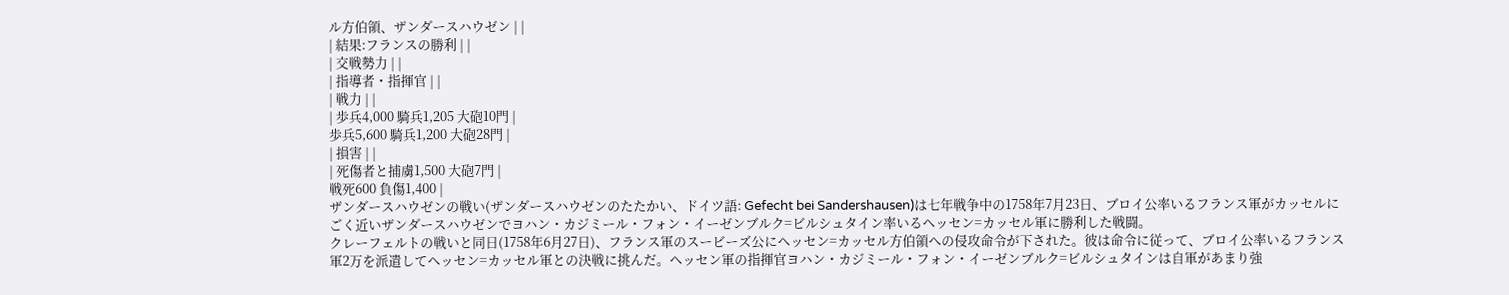ル方伯領、ザンダースハウゼン | |
| 結果:フランスの勝利 | |
| 交戦勢力 | |
| 指導者・指揮官 | |
| 戦力 | |
| 歩兵4,000 騎兵1,205 大砲10門 |
歩兵5,600 騎兵1,200 大砲28門 |
| 損害 | |
| 死傷者と捕虜1,500 大砲7門 |
戦死600 負傷1,400 |
ザンダースハウゼンの戦い(ザンダースハウゼンのたたかい、ドイツ語: Gefecht bei Sandershausen)は七年戦争中の1758年7月23日、ブロイ公率いるフランス軍がカッセルにごく近いザンダースハウゼンでヨハン・カジミール・フォン・イーゼンブルク=ビルシュタイン率いるヘッセン=カッセル軍に勝利した戦闘。
クレーフェルトの戦いと同日(1758年6月27日)、フランス軍のスービーズ公にヘッセン=カッセル方伯領への侵攻命令が下された。彼は命令に従って、ブロイ公率いるフランス軍2万を派遣してヘッセン=カッセル軍との決戦に挑んだ。ヘッセン軍の指揮官ヨハン・カジミール・フォン・イーゼンブルク=ビルシュタインは自軍があまり強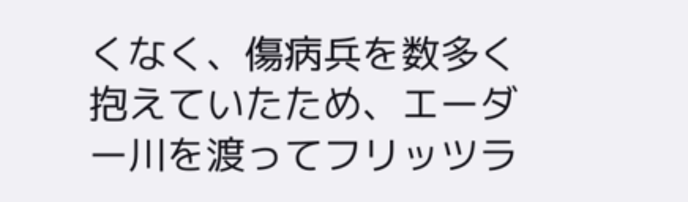くなく、傷病兵を数多く抱えていたため、エーダー川を渡ってフリッツラ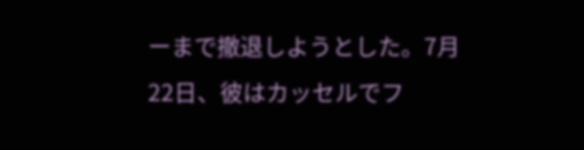ーまで撤退しようとした。7月22日、彼はカッセルでフ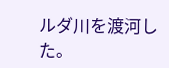ルダ川を渡河した。